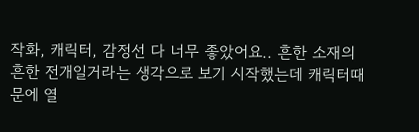작화, 캐릭터, 감정선 다 너무 좋았어요.. 흔한 소재의 흔한 전개일거라는 생각으로 보기 시작했는데 캐릭터때문에 열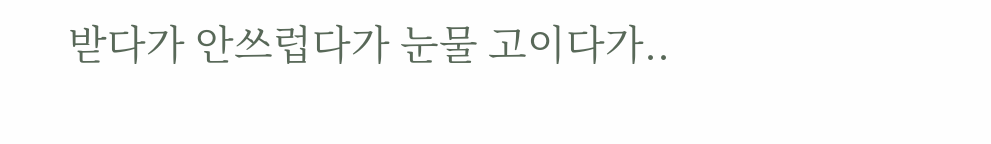받다가 안쓰럽다가 눈물 고이다가..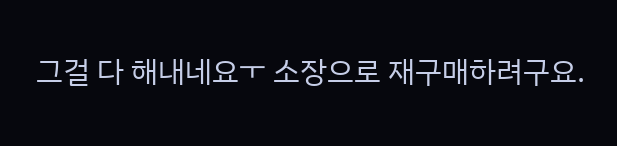그걸 다 해내네요ㅜ 소장으로 재구매하려구요.